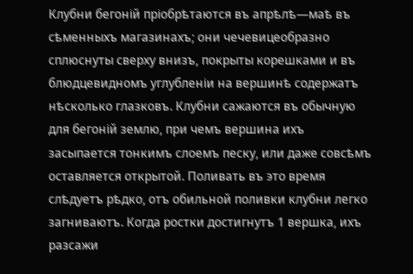Клубни бегоній пріобрѣтаются въ апрѣлѣ—маѣ въ сѣменныхъ магазинахъ; они чечевицеобразно сплюснуты сверху внизъ, покрыты корешками и въ блюдцевидномъ углубленіи на вершинѣ содержатъ нѣсколько глазковъ. Клубни сажаются въ обычную для бегоній землю, при чемъ вершина ихъ засыпается тонкимъ слоемъ песку, или даже совсѣмъ оставляется открытой. Поливать въ это время слѣдуетъ рѣдко, отъ обильной поливки клубни легко загниваютъ. Когда ростки достигнутъ 1 вершка, ихъ разсажи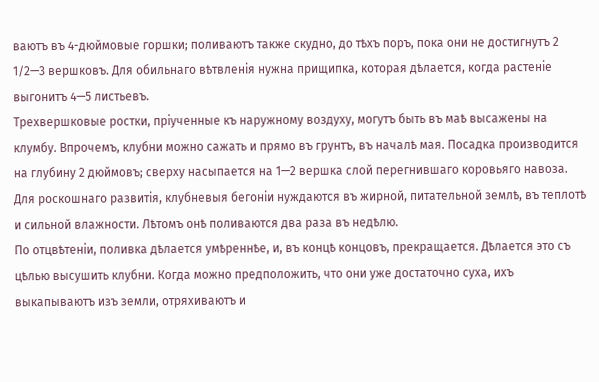ваютъ въ 4-дюймовые горшки; поливаютъ также скудно, до тѣхъ поръ, пока они не достигнутъ 2 1/2—3 вершковъ. Для обильнаго вѣтвленія нужна прищипка, которая дѣлается, когда растеніе выгонитъ 4—5 листьевъ.
Трехвершковые ростки, пріученные къ наружному воздуху, могутъ быть въ маѣ высажены на клумбу. Впрочемъ, клубни можно сажать и прямо въ грунтъ, въ началѣ мая. Посадка производится на глубину 2 дюймовъ; сверху насыпается на 1—2 вершка слой перегнившаго коровьяго навоза.
Для роскошнаго развитія, клубневыя бегоніи нуждаются въ жирной, питательной землѣ, въ теплотѣ и сильной влажности. Лѣтомъ онѣ поливаются два раза въ недѣлю.
По отцвѣтеніи, поливка дѣлается умѣреннѣе, и, въ концѣ концовъ, прекращается. Дѣлается это съ цѣлью высушить клубни. Когда можно предположить, что они уже достаточно суха, ихъ выкапываютъ изъ земли, отряхиваютъ и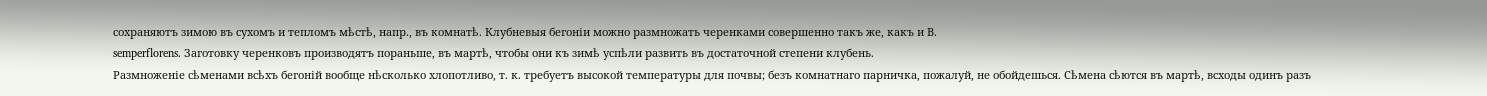сохраняютъ зимою въ сухомъ и тепломъ мѣстѣ, напр., въ комнатѣ. Клубневыя бегоніи можно размножать черенками совершенно такъ же, какъ и В.
semperflorens. Заготовку черенковъ производятъ пораньше, въ мартѣ, чтобы они къ зимѣ успѣли развить въ достаточной степени клубень.
Размноженіе сѣменами всѣхъ бегоній вообще нѣсколько хлопотливо, т. к. требуетъ высокой температуры для почвы; безъ комнатнаго парничка, пожалуй, не обойдешься. Сѣмена сѣются въ мартѣ, всходы одинъ разъ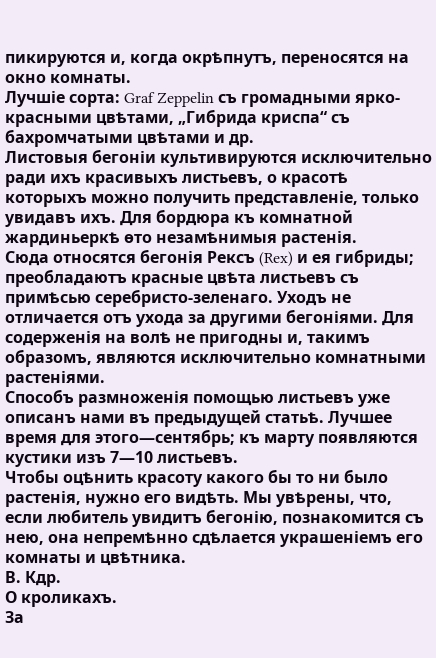пикируются и, когда окрѣпнутъ, переносятся на окно комнаты.
Лучшіе сорта: Graf Zeppelin съ громадными ярко-красными цвѣтами, „Гибрида криспа“ съ бахромчатыми цвѣтами и др.
Листовыя бегоніи культивируются исключительно ради ихъ красивыхъ листьевъ, о красотѣ которыхъ можно получить представленіе, только увидавъ ихъ. Для бордюра къ комнатной жардиньеркѣ ѳто незамѣнимыя растенія.
Сюда относятся бегонія Рексъ (Rex) и ея гибриды; преобладаютъ красные цвѣта листьевъ съ примѣсью серебристо-зеленаго. Уходъ не отличается отъ ухода за другими бегоніями. Для содерженія на волѣ не пригодны и, такимъ образомъ, являются исключительно комнатными растеніями.
Способъ размноженія помощью листьевъ уже описанъ нами въ предыдущей статьѣ. Лучшее время для этого—сентябрь; къ марту появляются кустики изъ 7—10 листьевъ.
Чтобы оцѣнить красоту какого бы то ни было растенія, нужно его видѣть. Мы увѣрены, что, если любитель увидитъ бегонію, познакомится съ нею, она непремѣнно сдѣлается украшеніемъ его комнаты и цвѣтника.
В. Кдр.
О кроликахъ.
За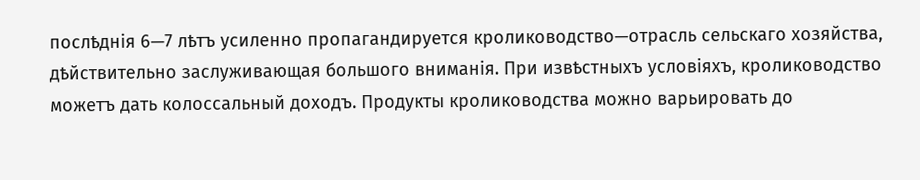послѣднія 6—7 лѣтъ усиленно пропагандируется кролиководство—отрасль сельскаго хозяйства, дѣйствительно заслуживающая большого вниманія. При извѣстныхъ условіяхъ, кролиководство можетъ дать колоссальный доходъ. Продукты кролиководства можно варьировать до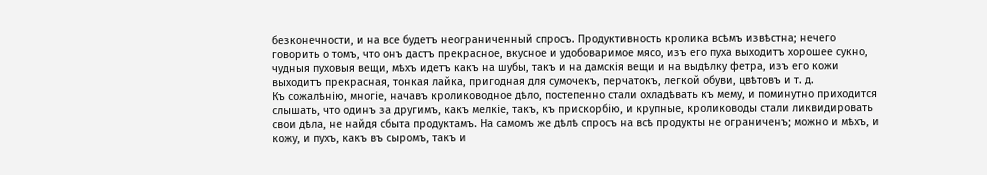безконечности, и на все будетъ неограниченный спросъ. Продуктивность кролика всѣмъ извѣстна; нечего говорить о томъ, что онъ дастъ прекрасное, вкусное и удобоваримое мясо, изъ его пуха выходитъ хорошее сукно, чудныя пуховыя вещи, мѣхъ идетъ какъ на шубы, такъ и на дамскія вещи и на выдѣлку фетра, изъ его кожи выходитъ прекрасная, тонкая лайка, пригодная для сумочекъ, перчатокъ, легкой обуви, цвѣтовъ и т. д.
Къ сожалѣнію, многіе, начавъ кролиководное дѣло, постепенно стали охладѣвать къ мему, и поминутно приходится слышать, что одинъ за другимъ, какъ мелкіе, такъ, къ прискорбію, и крупные, кролиководы стали ликвидировать свои дѣла, не найдя сбыта продуктамъ. На самомъ же дѣлѣ спросъ на всѣ продукты не ограниченъ; можно и мѣхъ, и кожу, и пухъ, какъ въ сыромъ, такъ и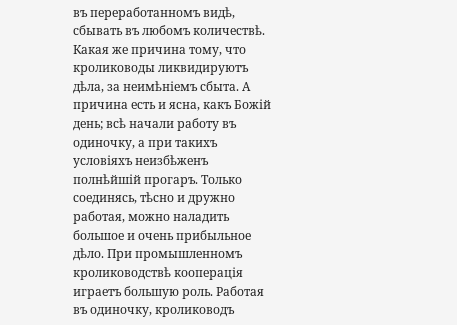въ переработанномъ видѣ, сбывать въ любомъ количествѣ.
Какая же причина тому, что кролиководы ликвидируютъ дѣла, за неимѣніемъ сбыта. А причина есть и ясна, какъ Божій день; всѣ начали работу въ одиночку, а при такихъ условіяхъ неизбѣженъ полнѣйшій прогаръ. Только соединясь, тѣсно и дружно работая, можно наладить большое и очень прибыльное дѣло. При промышленномъ кролиководствѣ кооперація играетъ большую роль. Работая въ одиночку, кролиководъ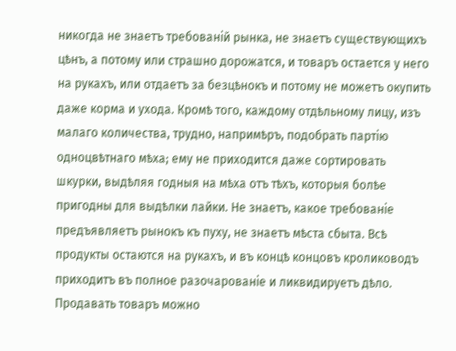никогда не знаетъ требованій рынка, не знаетъ существующихъ цѣнъ, а потому или страшно дорожатся, и товаръ остается у него на рукахъ, или отдаетъ за безцѣнокъ и потому не можетъ окупить даже корма и ухода. Кромѣ того, каждому отдѣльному лицу, изъ малаго количества, трудно, напримѣръ, подобрать партію одноцвѣтнаго мѣха; ему не приходится даже сортировать шкурки, выдѣляя годныя на мѣха отъ тѣхъ, которыя болѣе пригодны для выдѣлки лайки. Не знаетъ, какое требованіе предъявляетъ рынокъ къ пуху, не знаетъ мѣста сбыта. Всѣ продукты остаются на рукахъ, и въ концѣ концовъ кролиководъ приходитъ въ полное разочарованіе и ликвидируетъ дѣло.
Продавать товаръ можно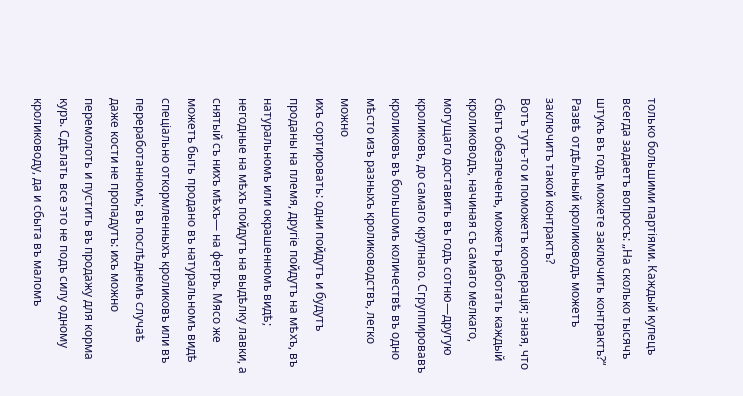только большими партіями. Каждый купецъ всегда задаетъ вопросъ: „На сколько тысячъ штукъ въ годъ можете заключить контрактъ?“ Развѣ отдѣльный кролиководъ можетъ заключитъ такой контрактъ?
Вотъ тутъ-то и поможетъ кооперація; зная, что сбытъ обезпеченъ, можетъ работать каждый кролиководъ, начиная съ самаго мелкаго, могущаго доставить въ годъ сотню—другую кроликовъ, до самаго крупнаго. Сгруппировавъ кроликовъ въ большомъ количествѣ въ одно мѣсто изъ разныхъ кролиководствъ, легко можно
ихъ сортировать: одни пойдутъ и будутъ проданы на племя, другіе пойдутъ на мѣхъ, въ натуральномъ или окрашенномъ видѣ; негодные на мѣхъ пойдутъ на выдѣлку лавки, а снятый съ нихъ мѣхъ— на фетръ. Мясо же можетъ быть продано въ натуральномъ видѣ спеціально откормленныхъ кроликовъ или въ переработанномъ; въ послѣднемъ случаѣ даже кости не пропадутъ: ихъ можно перемолоть и пустить въ продажу для корма куръ. Сдѣлать все это не подъ силу одному кролиководу, да и сбыта въ маломъ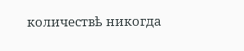количествѣ никогда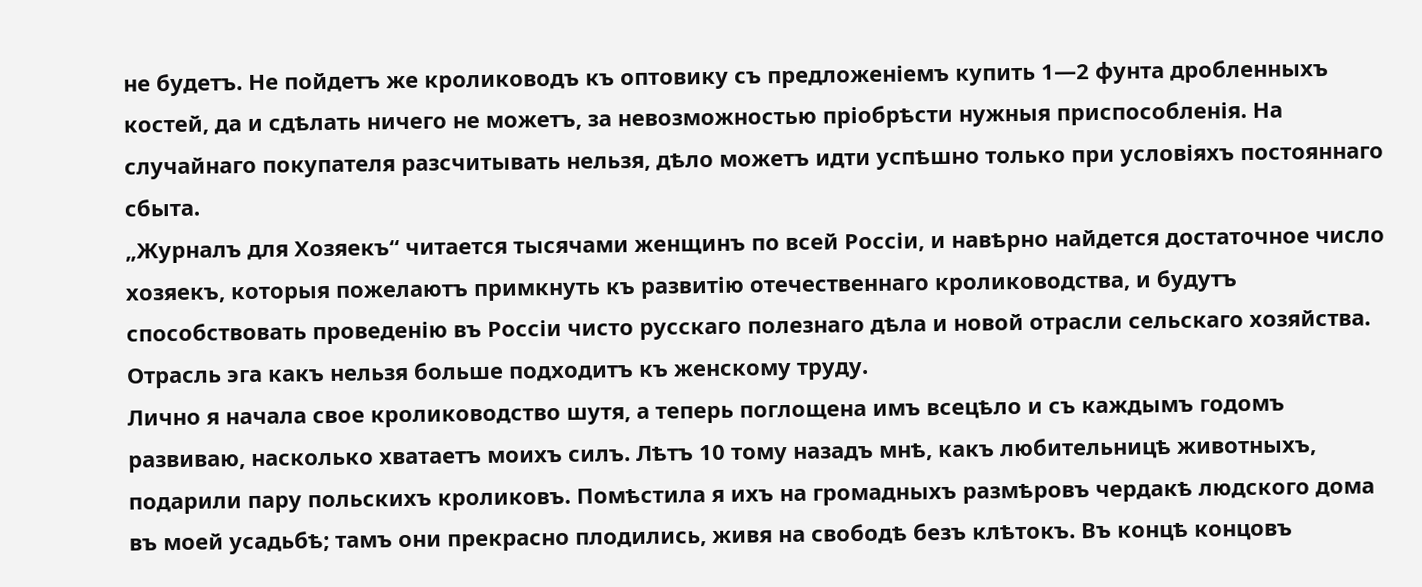не будетъ. Не пойдетъ же кролиководъ къ оптовику съ предложеніемъ купить 1—2 фунта дробленныхъ костей, да и сдѣлать ничего не можетъ, за невозможностью пріобрѣсти нужныя приспособленія. На случайнаго покупателя разсчитывать нельзя, дѣло можетъ идти успѣшно только при условіяхъ постояннаго сбыта.
„Журналъ для Хозяекъ“ читается тысячами женщинъ по всей Россіи, и навѣрно найдется достаточное число хозяекъ, которыя пожелаютъ примкнуть къ развитію отечественнаго кролиководства, и будутъ способствовать проведенію въ Россіи чисто русскаго полезнаго дѣла и новой отрасли сельскаго хозяйства. Отрасль эга какъ нельзя больше подходитъ къ женскому труду.
Лично я начала свое кролиководство шутя, а теперь поглощена имъ всецѣло и съ каждымъ годомъ развиваю, насколько хватаетъ моихъ силъ. Лѣтъ 10 тому назадъ мнѣ, какъ любительницѣ животныхъ, подарили пару польскихъ кроликовъ. Помѣстила я ихъ на громадныхъ размѣровъ чердакѣ людского дома въ моей усадьбѣ; тамъ они прекрасно плодились, живя на свободѣ безъ клѣтокъ. Въ концѣ концовъ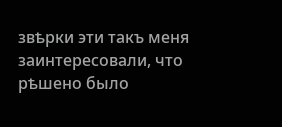звѣрки эти такъ меня заинтересовали, что рѣшено было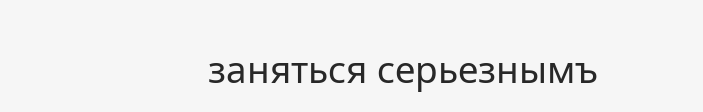заняться серьезнымъ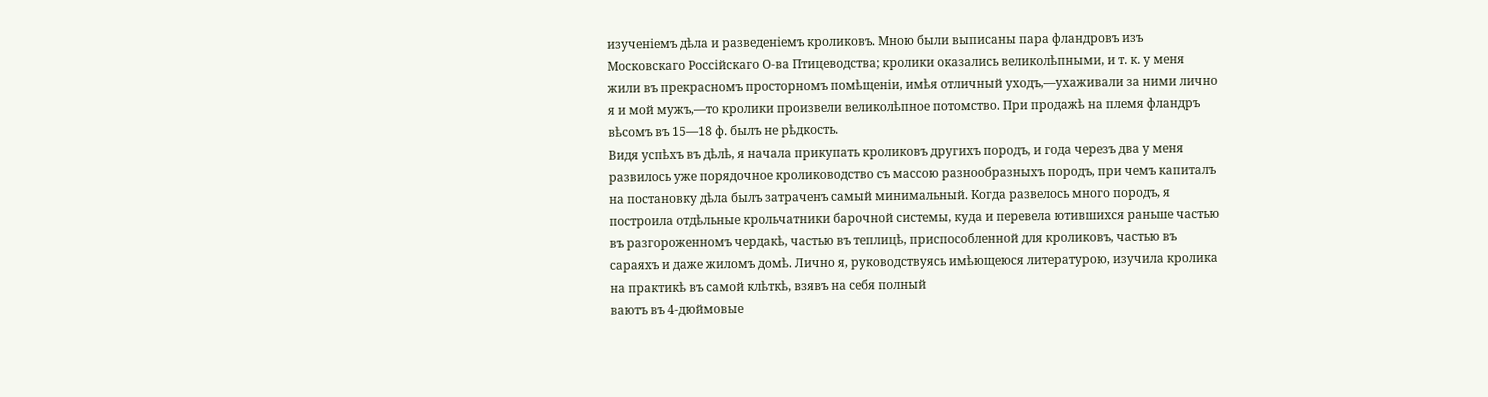изученіемъ дѣла и разведеніемъ кроликовъ. Мною были выписаны пара фландровъ изъ Московскаго Россійскаго О-ва Птицеводства; кролики оказались великолѣпными, и т. к. у меня жили въ прекрасномъ просторномъ помѣщеніи, имѣя отличный уходъ,—ухаживали за ними лично я и мой мужъ,—то кролики произвели великолѣпное потомство. При продажѣ на племя фландръ вѣсомъ въ 15—18 ф. былъ не рѣдкость.
Видя успѣхъ въ дѣлѣ, я начала прикупать кроликовъ другихъ породъ, и года черезъ два у меня развилось уже порядочное кролиководство съ массою разнообразныхъ породъ, при чемъ капиталъ на постановку дѣла былъ затраченъ самый минимальный. Когда развелось много породъ, я построила отдѣльные крольчатники барочной системы, куда и перевела ютившихся раньше частью въ разгороженномъ чердакѣ, частью въ теплицѣ, приспособленной для кроликовъ, частью въ сараяхъ и даже жиломъ домѣ. Лично я, руководствуясь имѣющеюся литературою, изучила кролика на практикѣ въ самой клѣткѣ, взявъ на себя полный
ваютъ въ 4-дюймовые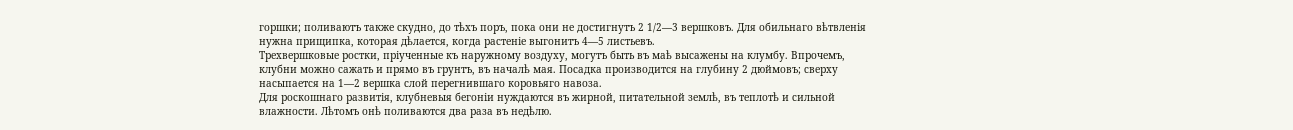горшки; поливаютъ также скудно, до тѣхъ поръ, пока они не достигнутъ 2 1/2—3 вершковъ. Для обильнаго вѣтвленія нужна прищипка, которая дѣлается, когда растеніе выгонитъ 4—5 листьевъ.
Трехвершковые ростки, пріученные къ наружному воздуху, могутъ быть въ маѣ высажены на клумбу. Впрочемъ, клубни можно сажать и прямо въ грунтъ, въ началѣ мая. Посадка производится на глубину 2 дюймовъ; сверху насыпается на 1—2 вершка слой перегнившаго коровьяго навоза.
Для роскошнаго развитія, клубневыя бегоніи нуждаются въ жирной, питательной землѣ, въ теплотѣ и сильной влажности. Лѣтомъ онѣ поливаются два раза въ недѣлю.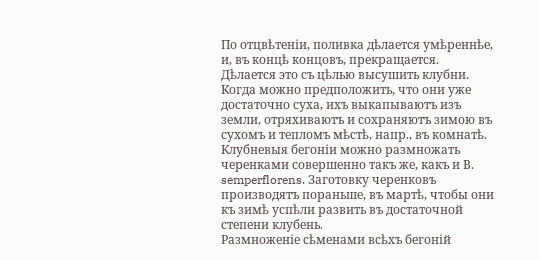По отцвѣтеніи, поливка дѣлается умѣреннѣе, и, въ концѣ концовъ, прекращается. Дѣлается это съ цѣлью высушить клубни. Когда можно предположить, что они уже достаточно суха, ихъ выкапываютъ изъ земли, отряхиваютъ и сохраняютъ зимою въ сухомъ и тепломъ мѣстѣ, напр., въ комнатѣ. Клубневыя бегоніи можно размножать черенками совершенно такъ же, какъ и В.
semperflorens. Заготовку черенковъ производятъ пораньше, въ мартѣ, чтобы они къ зимѣ успѣли развить въ достаточной степени клубень.
Размноженіе сѣменами всѣхъ бегоній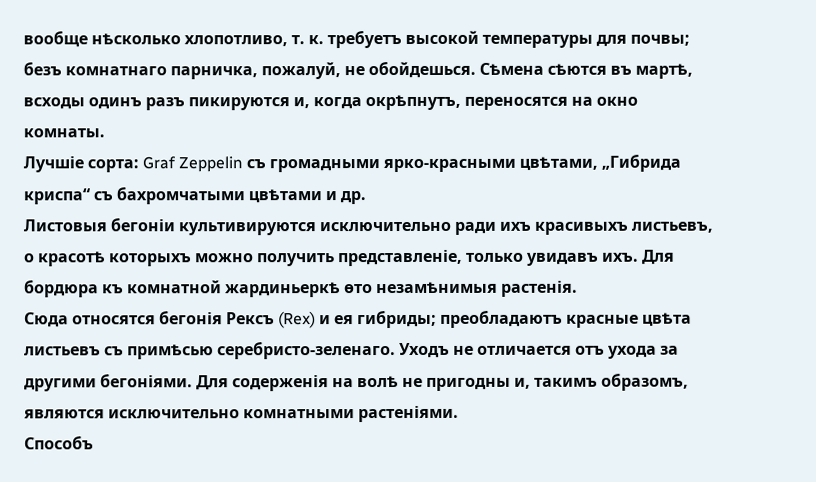вообще нѣсколько хлопотливо, т. к. требуетъ высокой температуры для почвы; безъ комнатнаго парничка, пожалуй, не обойдешься. Сѣмена сѣются въ мартѣ, всходы одинъ разъ пикируются и, когда окрѣпнутъ, переносятся на окно комнаты.
Лучшіе сорта: Graf Zeppelin съ громадными ярко-красными цвѣтами, „Гибрида криспа“ съ бахромчатыми цвѣтами и др.
Листовыя бегоніи культивируются исключительно ради ихъ красивыхъ листьевъ, о красотѣ которыхъ можно получить представленіе, только увидавъ ихъ. Для бордюра къ комнатной жардиньеркѣ ѳто незамѣнимыя растенія.
Сюда относятся бегонія Рексъ (Rex) и ея гибриды; преобладаютъ красные цвѣта листьевъ съ примѣсью серебристо-зеленаго. Уходъ не отличается отъ ухода за другими бегоніями. Для содерженія на волѣ не пригодны и, такимъ образомъ, являются исключительно комнатными растеніями.
Способъ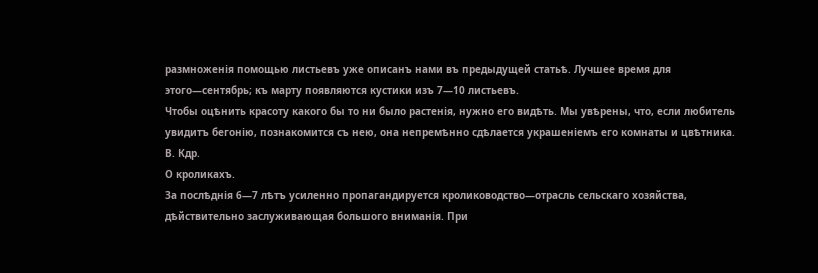размноженія помощью листьевъ уже описанъ нами въ предыдущей статьѣ. Лучшее время для этого—сентябрь; къ марту появляются кустики изъ 7—10 листьевъ.
Чтобы оцѣнить красоту какого бы то ни было растенія, нужно его видѣть. Мы увѣрены, что, если любитель увидитъ бегонію, познакомится съ нею, она непремѣнно сдѣлается украшеніемъ его комнаты и цвѣтника.
В. Кдр.
О кроликахъ.
За послѣднія 6—7 лѣтъ усиленно пропагандируется кролиководство—отрасль сельскаго хозяйства, дѣйствительно заслуживающая большого вниманія. При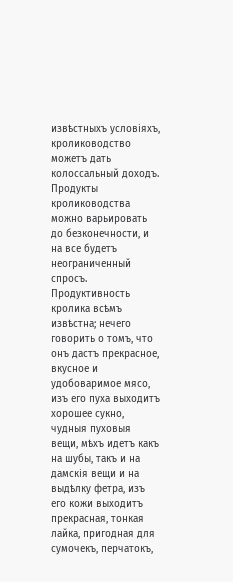извѣстныхъ условіяхъ, кролиководство можетъ дать колоссальный доходъ. Продукты кролиководства можно варьировать до безконечности, и на все будетъ неограниченный спросъ. Продуктивность кролика всѣмъ извѣстна; нечего говорить о томъ, что онъ дастъ прекрасное, вкусное и удобоваримое мясо, изъ его пуха выходитъ хорошее сукно, чудныя пуховыя вещи, мѣхъ идетъ какъ на шубы, такъ и на дамскія вещи и на выдѣлку фетра, изъ его кожи выходитъ прекрасная, тонкая лайка, пригодная для сумочекъ, перчатокъ,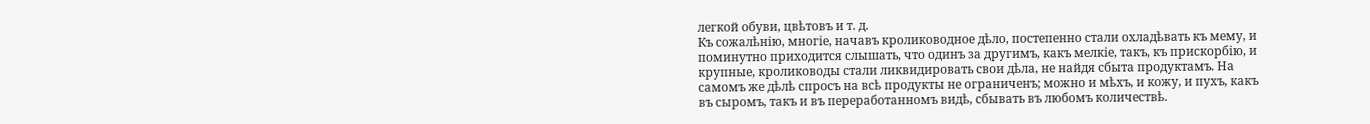легкой обуви, цвѣтовъ и т. д.
Къ сожалѣнію, многіе, начавъ кролиководное дѣло, постепенно стали охладѣвать къ мему, и поминутно приходится слышать, что одинъ за другимъ, какъ мелкіе, такъ, къ прискорбію, и крупные, кролиководы стали ликвидировать свои дѣла, не найдя сбыта продуктамъ. На самомъ же дѣлѣ спросъ на всѣ продукты не ограниченъ; можно и мѣхъ, и кожу, и пухъ, какъ въ сыромъ, такъ и въ переработанномъ видѣ, сбывать въ любомъ количествѣ.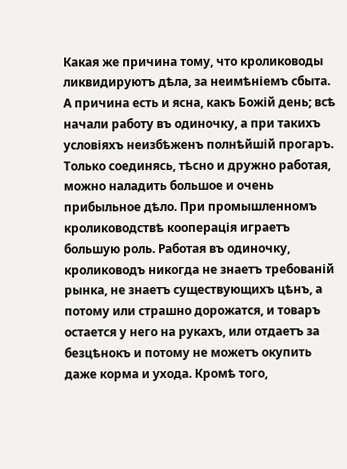Какая же причина тому, что кролиководы ликвидируютъ дѣла, за неимѣніемъ сбыта. А причина есть и ясна, какъ Божій день; всѣ начали работу въ одиночку, а при такихъ условіяхъ неизбѣженъ полнѣйшій прогаръ. Только соединясь, тѣсно и дружно работая, можно наладить большое и очень прибыльное дѣло. При промышленномъ кролиководствѣ кооперація играетъ большую роль. Работая въ одиночку, кролиководъ никогда не знаетъ требованій рынка, не знаетъ существующихъ цѣнъ, а потому или страшно дорожатся, и товаръ остается у него на рукахъ, или отдаетъ за безцѣнокъ и потому не можетъ окупить даже корма и ухода. Кромѣ того,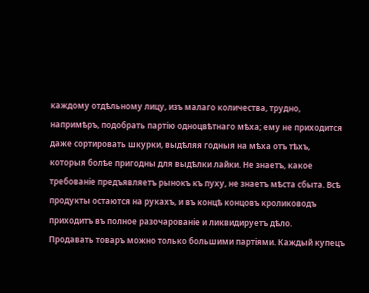каждому отдѣльному лицу, изъ малаго количества, трудно, напримѣръ, подобрать партію одноцвѣтнаго мѣха; ему не приходится даже сортировать шкурки, выдѣляя годныя на мѣха отъ тѣхъ, которыя болѣе пригодны для выдѣлки лайки. Не знаетъ, какое требованіе предъявляетъ рынокъ къ пуху, не знаетъ мѣста сбыта. Всѣ продукты остаются на рукахъ, и въ концѣ концовъ кролиководъ приходитъ въ полное разочарованіе и ликвидируетъ дѣло.
Продавать товаръ можно только большими партіями. Каждый купецъ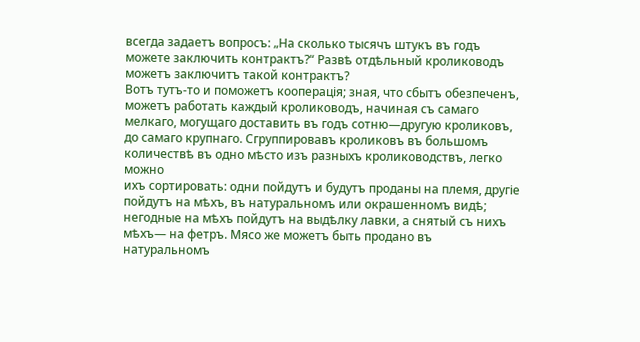всегда задаетъ вопросъ: „На сколько тысячъ штукъ въ годъ можете заключить контрактъ?“ Развѣ отдѣльный кролиководъ можетъ заключитъ такой контрактъ?
Вотъ тутъ-то и поможетъ кооперація; зная, что сбытъ обезпеченъ, можетъ работать каждый кролиководъ, начиная съ самаго мелкаго, могущаго доставить въ годъ сотню—другую кроликовъ, до самаго крупнаго. Сгруппировавъ кроликовъ въ большомъ количествѣ въ одно мѣсто изъ разныхъ кролиководствъ, легко можно
ихъ сортировать: одни пойдутъ и будутъ проданы на племя, другіе пойдутъ на мѣхъ, въ натуральномъ или окрашенномъ видѣ; негодные на мѣхъ пойдутъ на выдѣлку лавки, а снятый съ нихъ мѣхъ— на фетръ. Мясо же можетъ быть продано въ натуральномъ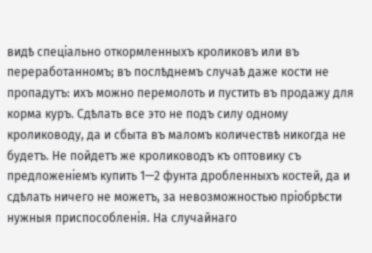видѣ спеціально откормленныхъ кроликовъ или въ переработанномъ; въ послѣднемъ случаѣ даже кости не пропадутъ: ихъ можно перемолоть и пустить въ продажу для корма куръ. Сдѣлать все это не подъ силу одному кролиководу, да и сбыта въ маломъ количествѣ никогда не будетъ. Не пойдетъ же кролиководъ къ оптовику съ предложеніемъ купить 1—2 фунта дробленныхъ костей, да и сдѣлать ничего не можетъ, за невозможностью пріобрѣсти нужныя приспособленія. На случайнаго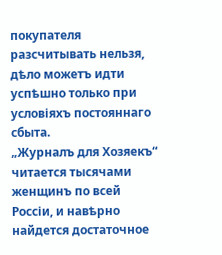покупателя разсчитывать нельзя, дѣло можетъ идти успѣшно только при условіяхъ постояннаго сбыта.
„Журналъ для Хозяекъ“ читается тысячами женщинъ по всей Россіи, и навѣрно найдется достаточное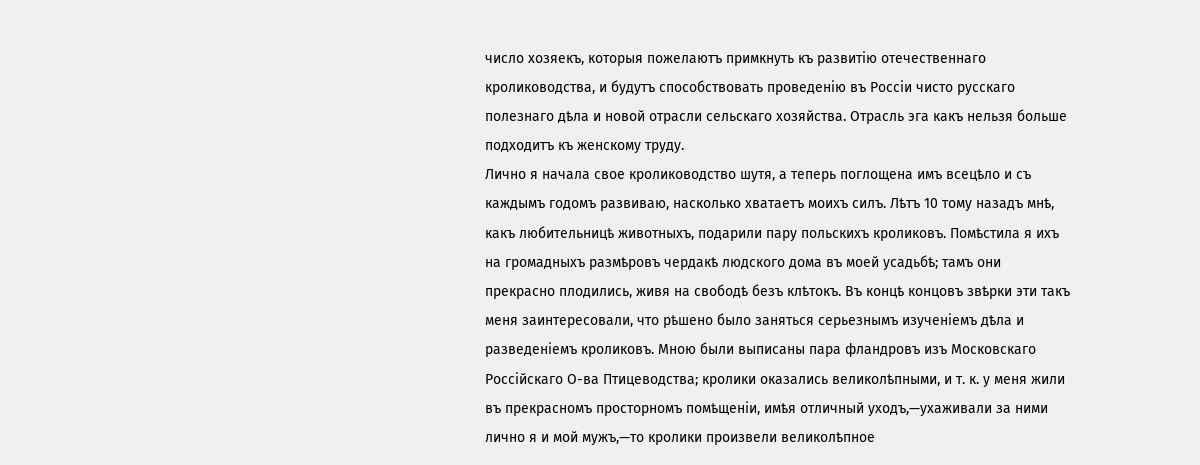число хозяекъ, которыя пожелаютъ примкнуть къ развитію отечественнаго кролиководства, и будутъ способствовать проведенію въ Россіи чисто русскаго полезнаго дѣла и новой отрасли сельскаго хозяйства. Отрасль эга какъ нельзя больше подходитъ къ женскому труду.
Лично я начала свое кролиководство шутя, а теперь поглощена имъ всецѣло и съ каждымъ годомъ развиваю, насколько хватаетъ моихъ силъ. Лѣтъ 10 тому назадъ мнѣ, какъ любительницѣ животныхъ, подарили пару польскихъ кроликовъ. Помѣстила я ихъ на громадныхъ размѣровъ чердакѣ людского дома въ моей усадьбѣ; тамъ они прекрасно плодились, живя на свободѣ безъ клѣтокъ. Въ концѣ концовъ звѣрки эти такъ меня заинтересовали, что рѣшено было заняться серьезнымъ изученіемъ дѣла и разведеніемъ кроликовъ. Мною были выписаны пара фландровъ изъ Московскаго Россійскаго О-ва Птицеводства; кролики оказались великолѣпными, и т. к. у меня жили въ прекрасномъ просторномъ помѣщеніи, имѣя отличный уходъ,—ухаживали за ними лично я и мой мужъ,—то кролики произвели великолѣпное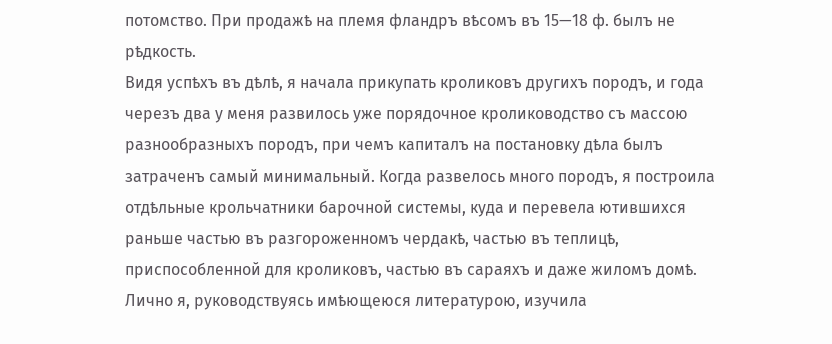потомство. При продажѣ на племя фландръ вѣсомъ въ 15—18 ф. былъ не рѣдкость.
Видя успѣхъ въ дѣлѣ, я начала прикупать кроликовъ другихъ породъ, и года черезъ два у меня развилось уже порядочное кролиководство съ массою разнообразныхъ породъ, при чемъ капиталъ на постановку дѣла былъ затраченъ самый минимальный. Когда развелось много породъ, я построила отдѣльные крольчатники барочной системы, куда и перевела ютившихся раньше частью въ разгороженномъ чердакѣ, частью въ теплицѣ, приспособленной для кроликовъ, частью въ сараяхъ и даже жиломъ домѣ. Лично я, руководствуясь имѣющеюся литературою, изучила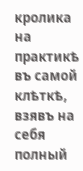кролика на практикѣ въ самой клѣткѣ, взявъ на себя полный